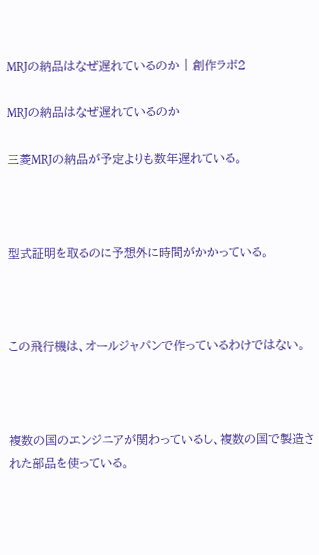MRJの納品はなぜ遅れているのか | 創作ラボ2

MRJの納品はなぜ遅れているのか

三菱MRJの納品が予定よりも数年遅れている。



型式証明を取るのに予想外に時間がかかっている。



この飛行機は、オールジャパンで作っているわけではない。



複数の国のエンジニアが関わっているし、複数の国で製造された部品を使っている。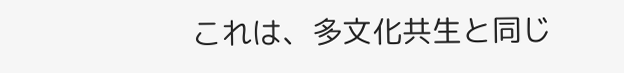これは、多文化共生と同じ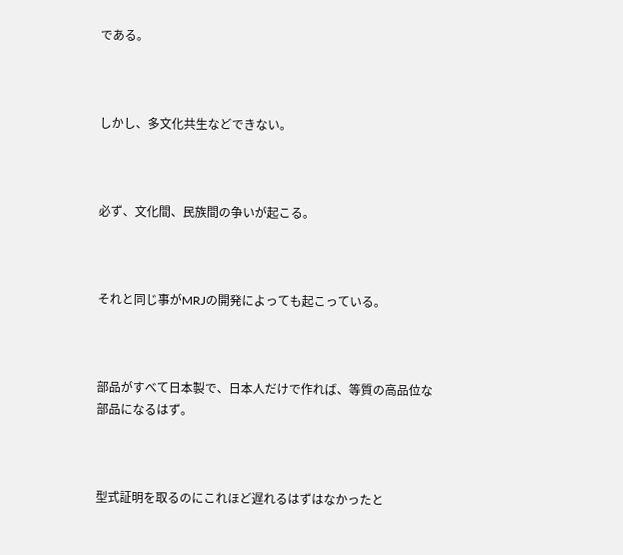である。



しかし、多文化共生などできない。



必ず、文化間、民族間の争いが起こる。



それと同じ事がMRJの開発によっても起こっている。



部品がすべて日本製で、日本人だけで作れば、等質の高品位な部品になるはず。



型式証明を取るのにこれほど遅れるはずはなかったと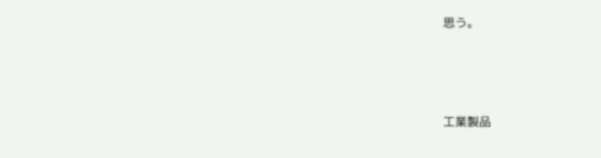思う。



工業製品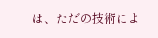は、ただの技術によ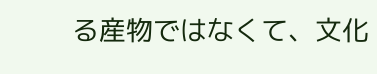る産物ではなくて、文化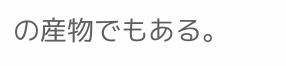の産物でもある。